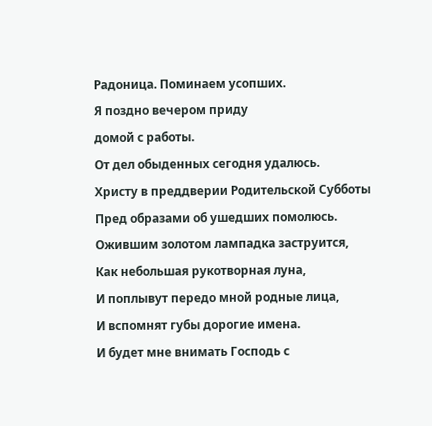Радоница. Поминаем усопших.
Я поздно вечером приду
домой с работы.
От дел обыденных сегодня удалюсь.
Христу в преддверии Родительской Субботы
Пред образами об ушедших помолюсь.
Ожившим золотом лампадка заструится,
Как небольшая рукотворная луна,
И поплывут передо мной родные лица,
И вспомнят губы дорогие имена.
И будет мне внимать Господь с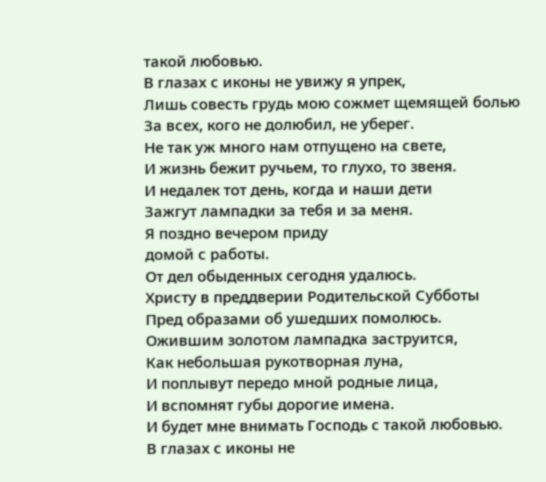такой любовью.
В глазах с иконы не увижу я упрек,
Лишь совесть грудь мою сожмет щемящей болью
За всех, кого не долюбил, не уберег.
Не так уж много нам отпущено на свете,
И жизнь бежит ручьем, то глухо, то звеня.
И недалек тот день, когда и наши дети
Зажгут лампадки за тебя и за меня.
Я поздно вечером приду
домой с работы.
От дел обыденных сегодня удалюсь.
Христу в преддверии Родительской Субботы
Пред образами об ушедших помолюсь.
Ожившим золотом лампадка заструится,
Как небольшая рукотворная луна,
И поплывут передо мной родные лица,
И вспомнят губы дорогие имена.
И будет мне внимать Господь с такой любовью.
В глазах с иконы не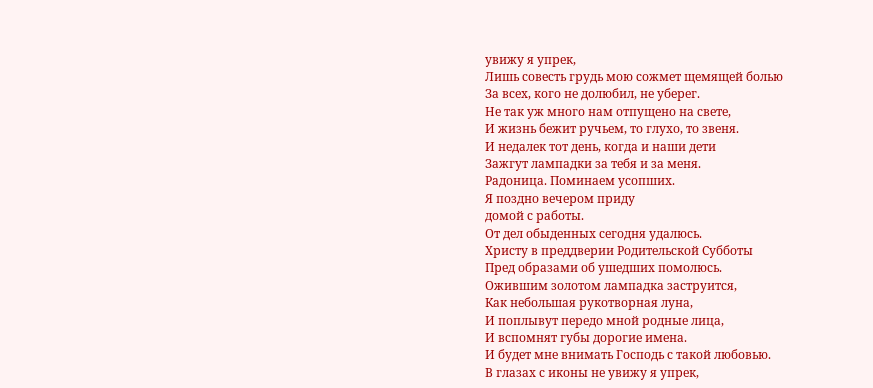увижу я упрек,
Лишь совесть грудь мою сожмет щемящей болью
За всех, кого не долюбил, не уберег.
Не так уж много нам отпущено на свете,
И жизнь бежит ручьем, то глухо, то звеня.
И недалек тот день, когда и наши дети
Зажгут лампадки за тебя и за меня.
Радоница. Поминаем усопших.
Я поздно вечером приду
домой с работы.
От дел обыденных сегодня удалюсь.
Христу в преддверии Родительской Субботы
Пред образами об ушедших помолюсь.
Ожившим золотом лампадка заструится,
Как небольшая рукотворная луна,
И поплывут передо мной родные лица,
И вспомнят губы дорогие имена.
И будет мне внимать Господь с такой любовью.
В глазах с иконы не увижу я упрек,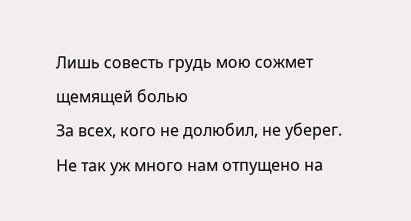Лишь совесть грудь мою сожмет щемящей болью
За всех, кого не долюбил, не уберег.
Не так уж много нам отпущено на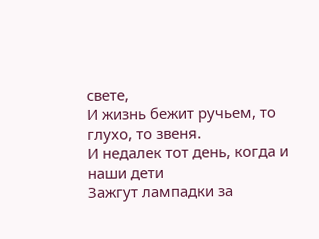свете,
И жизнь бежит ручьем, то глухо, то звеня.
И недалек тот день, когда и наши дети
Зажгут лампадки за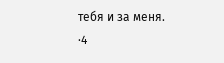тебя и за меня.
·4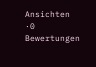Ansichten
·0 Bewertungen